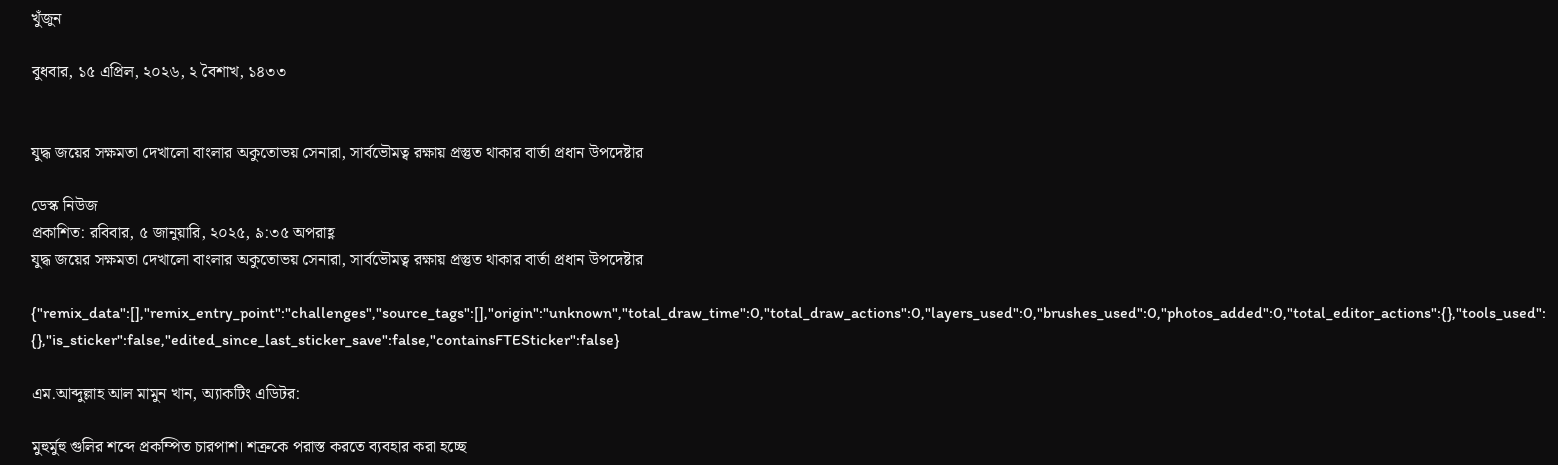খুঁজুন

বুধবার, ১৫ এপ্রিল, ২০২৬, ২ বৈশাখ, ১৪৩৩


যুদ্ধ জয়ের সক্ষমতা দেখালো বাংলার অকুতোভয় সেনারা, সার্বভৌমত্ব রক্ষায় প্রস্তুত থাকার বার্তা প্রধান উপদেষ্টার

ডেস্ক নিউজ
প্রকাশিত: রবিবার, ৫ জানুয়ারি, ২০২৫, ৯:৩৫ অপরাহ্ণ
যুদ্ধ জয়ের সক্ষমতা দেখালো বাংলার অকুতোভয় সেনারা, সার্বভৌমত্ব রক্ষায় প্রস্তুত থাকার বার্তা প্রধান উপদেষ্টার

{"remix_data":[],"remix_entry_point":"challenges","source_tags":[],"origin":"unknown","total_draw_time":0,"total_draw_actions":0,"layers_used":0,"brushes_used":0,"photos_added":0,"total_editor_actions":{},"tools_used":{},"is_sticker":false,"edited_since_last_sticker_save":false,"containsFTESticker":false}

এম.আব্দুল্লাহ আল মামুন খান, অ্যাকটিং এডিটর:

মুহুর্মুহু গুলির শব্দে প্রকম্পিত চারপাশ। শত্রুকে পরাস্ত করতে ব্যবহার করা হচ্ছে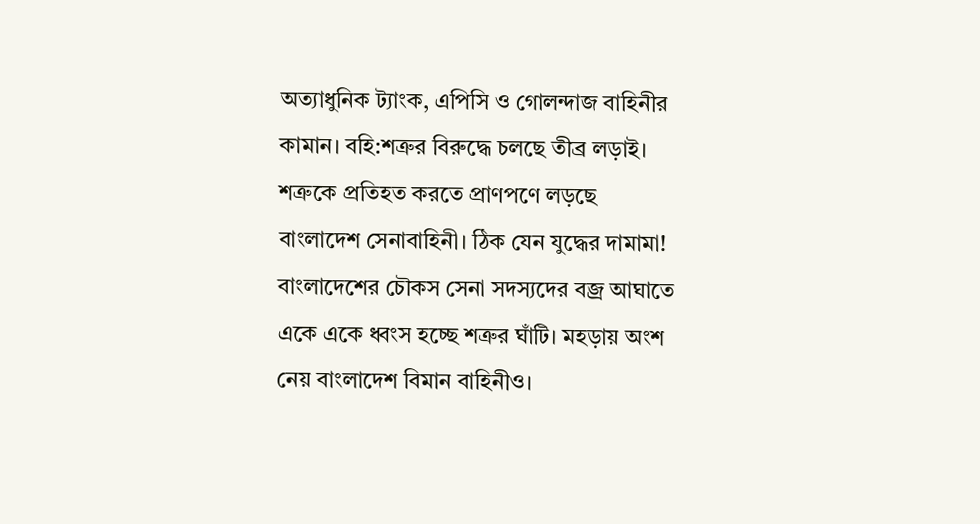অত্যাধুনিক ট্যাংক, এপিসি ও গোলন্দাজ বাহিনীর কামান। বহি:শত্রুর বিরুদ্ধে চলছে তীব্র লড়াই। শত্রুকে প্রতিহত করতে প্রাণপণে লড়ছে বাংলাদেশ সেনাবাহিনী। ঠিক যেন যুদ্ধের দামামা! বাংলাদেশের চৌকস সেনা সদস্যদের বজ্র আঘাতে একে একে ধ্বংস হচ্ছে শত্রুর ঘাঁটি। মহড়ায় অংশ নেয় বাংলাদেশ বিমান বাহিনীও।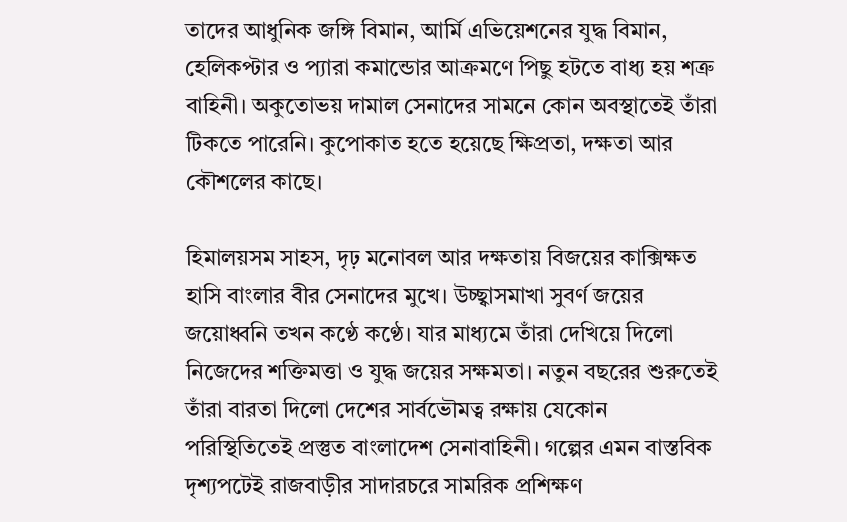তাদের আধুনিক জঙ্গি বিমান, আর্মি এভিয়েশনের যুদ্ধ বিমান, হেলিকপ্টার ও প্যারা কমান্ডোর আক্রমণে পিছু হটতে বাধ্য হয় শত্রু বাহিনী। অকুতোভয় দামাল সেনাদের সামনে কোন অবস্থাতেই তাঁরা টিকতে পারেনি। কুপোকাত হতে হয়েছে ক্ষিপ্রতা, দক্ষতা আর কৌশলের কাছে।

হিমালয়সম সাহস, দৃঢ় মনোবল আর দক্ষতায় বিজয়ের কাক্সিক্ষত হাসি বাংলার বীর সেনাদের মুখে। উচ্ছ্বাসমাখা সুবর্ণ জয়ের জয়োধ্বনি তখন কণ্ঠে কণ্ঠে। যার মাধ্যমে তাঁরা দেখিয়ে দিলো নিজেদের শক্তিমত্তা ও যুদ্ধ জয়ের সক্ষমতা। নতুন বছরের শুরুতেই তাঁরা বারতা দিলো দেশের সার্বভৌমত্ব রক্ষায় যেকোন পরিস্থিতিতেই প্রস্তুত বাংলাদেশ সেনাবাহিনী। গল্পের এমন বাস্তবিক দৃশ্যপটেই রাজবাড়ীর সাদারচরে সামরিক প্রশিক্ষণ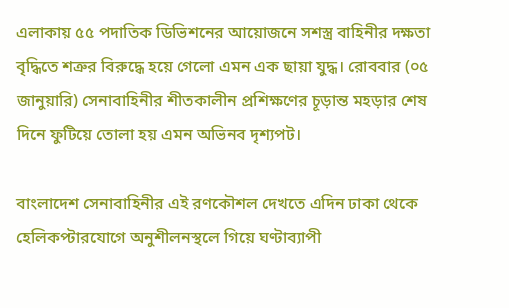এলাকায় ৫৫ পদাতিক ডিভিশনের আয়োজনে সশস্ত্র বাহিনীর দক্ষতা বৃদ্ধিতে শত্রুর বিরুদ্ধে হয়ে গেলো এমন এক ছায়া যুদ্ধ। রোববার (০৫ জানুয়ারি) সেনাবাহিনীর শীতকালীন প্রশিক্ষণের চূড়ান্ত মহড়ার শেষ দিনে ফুটিয়ে তোলা হয় এমন অভিনব দৃশ্যপট।

বাংলাদেশ সেনাবাহিনীর এই রণকৌশল দেখতে এদিন ঢাকা থেকে হেলিকপ্টারযোগে অনুশীলনস্থলে গিয়ে ঘণ্টাব্যাপী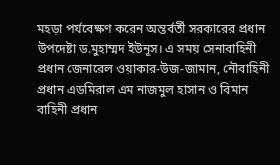মহড়া পর্যবেক্ষণ করেন অন্তর্বর্তী সরকারের প্রধান উপদেষ্টা ড.মুহাম্মদ ইউনূস। এ সময় সেনাবাহিনী প্রধান জেনারেল ওয়াকার-উজ-জামান, নৌবাহিনী প্রধান এডমিরাল এম নাজমুল হাসান ও বিমান বাহিনী প্রধান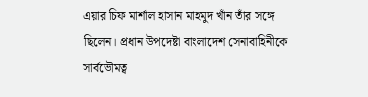এয়ার চিফ মার্শাল হাসান মাহমুদ খাঁন তাঁর সঙ্গে ছিলেন। প্রধান উপদেষ্টা বাংলাদেশ সেনাবাহিনীকে সার্বভৌমত্ব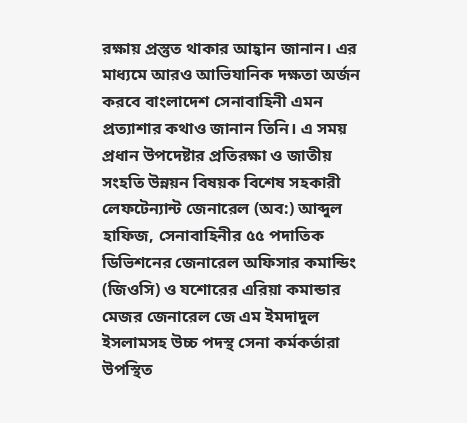রক্ষায় প্রস্তুত থাকার আহ্বান জানান। এর মাধ্যমে আরও আভিযানিক দক্ষতা অর্জন করবে বাংলাদেশ সেনাবাহিনী এমন প্রত্যাশার কথাও জানান তিনি। এ সময় প্রধান উপদেষ্টার প্রতিরক্ষা ও জাতীয় সংহতি উন্নয়ন বিষয়ক বিশেষ সহকারী লেফটেন্যান্ট জেনারেল (অব:) আব্দুল হাফিজ, সেনাবাহিনীর ৫৫ পদাতিক ডিভিশনের জেনারেল অফিসার কমান্ডিং (জিওসি) ও যশোরের এরিয়া কমান্ডার মেজর জেনারেল জে এম ইমদাদুল ইসলামসহ উচ্চ পদস্থ সেনা কর্মকর্তারা উপস্থিত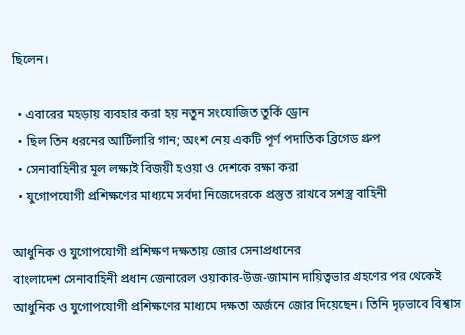ছিলেন।

  • এবারের মহড়ায় ব্যবহার করা হয় নতুন সংযোজিত তুর্কি ড্রোন
  • ছিল তিন ধরনের আর্টিলারি গান; অংশ নেয় একটি পূর্ণ পদাতিক ব্রিগেড গ্রুপ
  • সেনাবাহিনীর মূল লক্ষ্যই বিজয়ী হওয়া ও দেশকে রক্ষা করা
  • যুগোপযোগী প্রশিক্ষণের মাধ্যমে সর্বদা নিজেদেরকে প্রস্তুত রাখবে সশস্ত্র বাহিনী

আধুনিক ও যুগোপযোগী প্রশিক্ষণ দক্ষতায় জোর সেনাপ্রধানের
বাংলাদেশ সেনাবাহিনী প্রধান জেনারেল ওয়াকার-উজ-জামান দায়িত্বভার গ্রহণের পর থেকেই আধুনিক ও যুগোপযোগী প্রশিক্ষণের মাধ্যমে দক্ষতা অর্জনে জোর দিয়েছেন। তিনি দৃঢ়ভাবে বিশ্বাস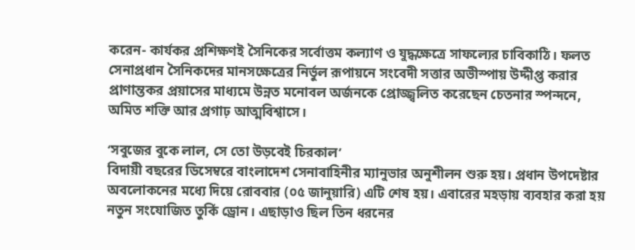করেন- কার্যকর প্রশিক্ষণই সৈনিকের সর্বোত্তম কল্যাণ ও যুদ্ধক্ষেত্রে সাফল্যের চাবিকাঠি। ফলত সেনাপ্রধান সৈনিকদের মানসক্ষেত্রের নির্ভুল রূপায়নে সংবেদী সত্তার অভীস্পায় উদ্দীপ্ত করার প্রাণান্তকর প্রয়াসের মাধ্যমে উন্নত মনোবল অর্জনকে প্রোজ্জ্বলিত করেছেন চেতনার স্পন্দনে, অমিত শক্তি আর প্রগাঢ় আত্মবিশ্বাসে।

‘সবুজের বুকে লাল, সে তো উড়বেই চিরকাল’
বিদায়ী বছরের ডিসেম্বরে বাংলাদেশ সেনাবাহিনীর ম্যানুভার অনুশীলন শুরু হয়। প্রধান উপদেষ্টার অবলোকনের মধ্যে দিয়ে রোববার (০৫ জানুয়ারি) এটি শেষ হয়। এবারের মহড়ায় ব্যবহার করা হয় নতুন সংযোজিত তুর্কি ড্রোন। এছাড়াও ছিল তিন ধরনের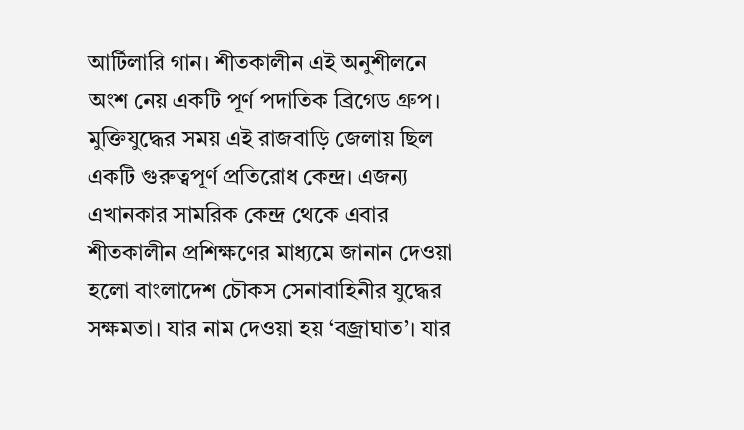আর্টিলারি গান। শীতকালীন এই অনুশীলনে অংশ নেয় একটি পূর্ণ পদাতিক ব্রিগেড গ্রুপ। মুক্তিযুদ্ধের সময় এই রাজবাড়ি জেলায় ছিল একটি গুরুত্বপূর্ণ প্রতিরোধ কেন্দ্র। এজন্য এখানকার সামরিক কেন্দ্র থেকে এবার শীতকালীন প্রশিক্ষণের মাধ্যমে জানান দেওয়া হলো বাংলাদেশ চৌকস সেনাবাহিনীর যুদ্ধের সক্ষমতা। যার নাম দেওয়া হয় ‘বজ্রাঘাত’। যার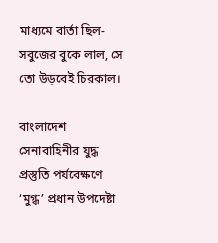মাধ্যমে বার্তা ছিল-সবুজের বুকে লাল, সে তো উড়বেই চিরকাল।

বাংলাদেশ সেনাবাহিনীর যুদ্ধ প্রস্তুতি পর্যবেক্ষণে ‘মুগ্ধ’ প্রধান উপদেষ্টা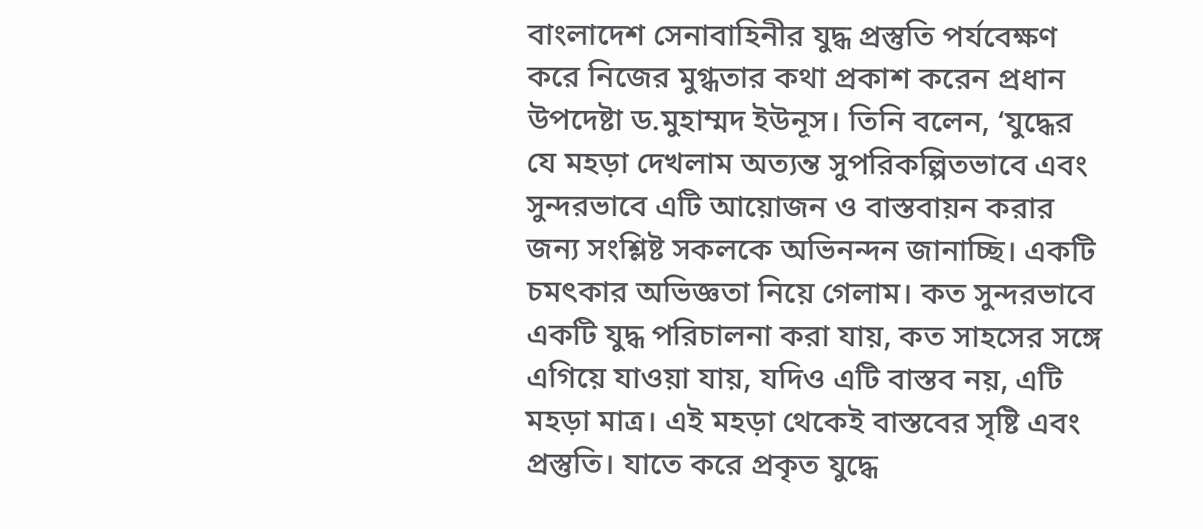বাংলাদেশ সেনাবাহিনীর যুদ্ধ প্রস্তুতি পর্যবেক্ষণ করে নিজের মুগ্ধতার কথা প্রকাশ করেন প্রধান উপদেষ্টা ড.মুহাম্মদ ইউনূস। তিনি বলেন, ‘যুদ্ধের যে মহড়া দেখলাম অত্যন্ত সুপরিকল্পিতভাবে এবং সুন্দরভাবে এটি আয়োজন ও বাস্তবায়ন করার জন্য সংশ্লিষ্ট সকলকে অভিনন্দন জানাচ্ছি। একটি চমৎকার অভিজ্ঞতা নিয়ে গেলাম। কত সুন্দরভাবে একটি যুদ্ধ পরিচালনা করা যায়, কত সাহসের সঙ্গে এগিয়ে যাওয়া যায়, যদিও এটি বাস্তব নয়, এটি মহড়া মাত্র। এই মহড়া থেকেই বাস্তবের সৃষ্টি এবং প্রস্তুতি। যাতে করে প্রকৃত যুদ্ধে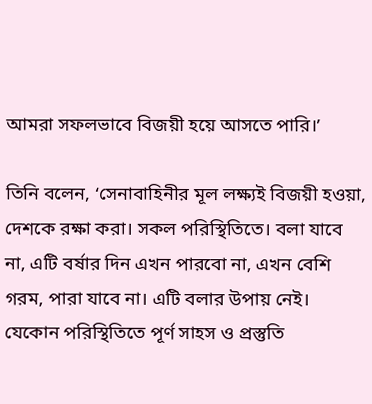আমরা সফলভাবে বিজয়ী হয়ে আসতে পারি।’

তিনি বলেন, ‘সেনাবাহিনীর মূল লক্ষ্যই বিজয়ী হওয়া, দেশকে রক্ষা করা। সকল পরিস্থিতিতে। বলা যাবে না, এটি বর্ষার দিন এখন পারবো না, এখন বেশি গরম, পারা যাবে না। এটি বলার উপায় নেই। যেকোন পরিস্থিতিতে পূর্ণ সাহস ও প্রস্তুতি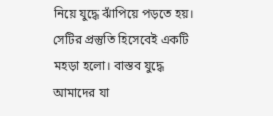নিয়ে যুদ্ধে ঝাঁপিয়ে পড়তে হয়। সেটির প্রস্তুতি হিসেবেই একটি মহড়া হলো। বাস্তব যুদ্ধে আমাদের যা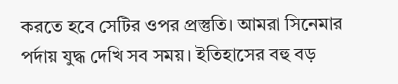করতে হবে সেটির ওপর প্রস্তুতি। আমরা সিনেমার পর্দায় যুদ্ধ দেখি সব সময়। ইতিহাসের বহু বড়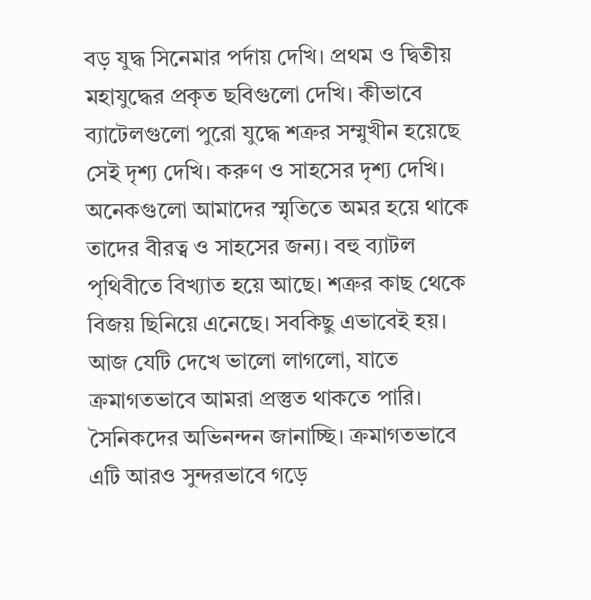বড় যুদ্ধ সিনেমার পর্দায় দেখি। প্রথম ও দ্বিতীয় মহাযুদ্ধের প্রকৃত ছবিগুলো দেখি। কীভাবে ব্যাটেলগুলো পুরো যুদ্ধে শত্রুর সম্মুখীন হয়েছে সেই দৃশ্য দেখি। করুণ ও সাহসের দৃশ্য দেখি। অনেকগুলো আমাদের স্মৃতিতে অমর হয়ে থাকে তাদের বীরত্ব ও সাহসের জন্য। বহু ব্যাটল পৃথিবীতে বিখ্যাত হয়ে আছে। শত্রুর কাছ থেকে বিজয় ছিনিয়ে এনেছে। সবকিছু এভাবেই হয়। আজ যেটি দেখে ভালো লাগলো, যাতে ক্রমাগতভাবে আমরা প্রস্তুত থাকতে পারি। সৈনিকদের অভিনন্দন জানাচ্ছি। ক্রমাগতভাবে এটি আরও সুন্দরভাবে গড়ে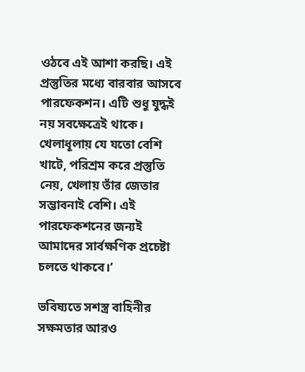ওঠবে এই আশা করছি। এই প্রস্তুতির মধ্যে বারবার আসবে পারফেকশন। এটি শুধু যুদ্ধই নয় সবক্ষেত্রেই থাকে। খেলাধূলায় যে যতো বেশি খাটে, পরিশ্রম করে প্রস্তুতি নেয়, খেলায় তাঁর জেতার সম্ভাবনাই বেশি। এই পারফেকশনের জন্যই আমাদের সার্বক্ষণিক প্রচেষ্টা চলতে থাকবে।’

ভবিষ্যতে সশস্ত্র বাহিনীর সক্ষমতার আরও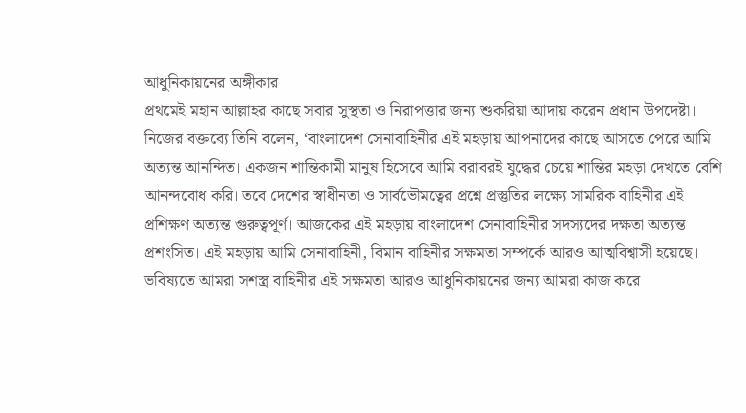আধুনিকায়নের অঙ্গীকার
প্রথমেই মহান আল্লাহর কাছে সবার সুস্থতা ও নিরাপত্তার জন্য শুকরিয়া আদায় করেন প্রধান উপদেষ্টা। নিজের বক্তব্যে তিনি বলেন, ‘বাংলাদেশ সেনাবাহিনীর এই মহড়ায় আপনাদের কাছে আসতে পেরে আমি অত্যন্ত আনন্দিত। একজন শান্তিকামী মানুষ হিসেবে আমি বরাবরই যুদ্ধের চেয়ে শান্তির মহড়া দেখতে বেশি আনন্দবোধ করি। তবে দেশের স্বাধীনতা ও সার্বভৌমত্বের প্রশ্নে প্রস্তুতির লক্ষ্যে সামরিক বাহিনীর এই প্রশিক্ষণ অত্যন্ত গুরুত্বপূর্ণ। আজকের এই মহড়ায় বাংলাদেশ সেনাবাহিনীর সদস্যদের দক্ষতা অত্যন্ত প্রশংসিত। এই মহড়ায় আমি সেনাবাহিনী, বিমান বাহিনীর সক্ষমতা সম্পর্কে আরও আত্মবিশ্বাসী হয়েছে। ভবিষ্যতে আমরা সশস্ত্র বাহিনীর এই সক্ষমতা আরও আধুনিকায়নের জন্য আমরা কাজ করে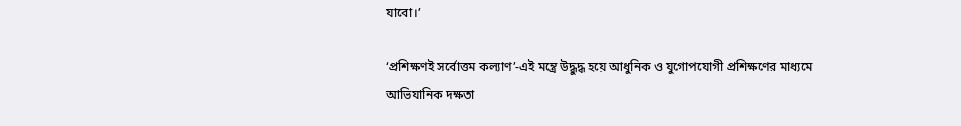যাবো।’

‘প্রশিক্ষণই সর্বোত্তম কল্যাণ’-এই মন্ত্রে উদ্ধুদ্ধ হয়ে আধুনিক ও যুগোপযোগী প্রশিক্ষণের মাধ্যমে আভিযানিক দক্ষতা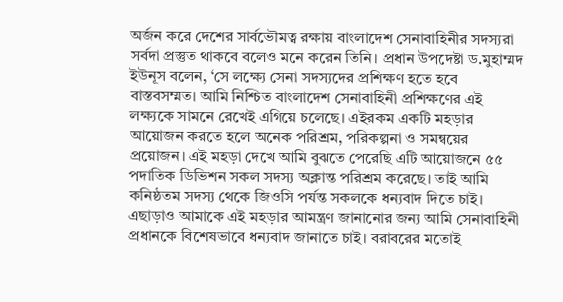অর্জন করে দেশের সার্বভৌমত্ব রক্ষায় বাংলাদেশ সেনাবাহিনীর সদস্যরা সর্বদা প্রস্তুত থাকবে বলেও মনে করেন তিনি। প্রধান উপদেষ্টা ড.মুহাম্মদ ইউনূস বলেন, ‘সে লক্ষ্যে সেনা সদস্যদের প্রশিক্ষণ হতে হবে বাস্তবসম্মত। আমি নিশ্চিত বাংলাদেশ সেনাবাহিনী প্রশিক্ষণের এই লক্ষ্যকে সামনে রেখেই এগিয়ে চলেছে। এইরকম একটি মহড়ার আয়োজন করতে হলে অনেক পরিশ্রম, পরিকল্পনা ও সমন্বয়ের প্রয়োজন। এই মহড়া দেখে আমি বুঝতে পেরেছি এটি আয়োজনে ৫৫ পদাতিক ডিভিশন সকল সদস্য অক্লান্ত পরিশ্রম করেছে। তাই আমি কনিষ্ঠতম সদস্য থেকে জিওসি পর্যন্ত সকলকে ধন্যবাদ দিতে চাই। এছাড়াও আমাকে এই মহড়ার আমন্ত্রণ জানানোর জন্য আমি সেনাবাহিনী প্রধানকে বিশেষভাবে ধন্যবাদ জানাতে চাই। বরাবরের মতোই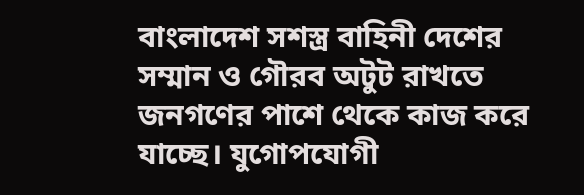বাংলাদেশ সশস্ত্র বাহিনী দেশের সম্মান ও গৌরব অটুট রাখতে জনগণের পাশে থেকে কাজ করে যাচ্ছে। যুগোপযোগী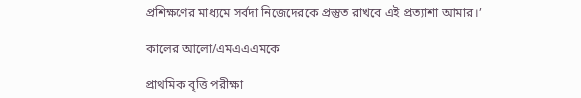প্রশিক্ষণের মাধ্যমে সর্বদা নিজেদেরকে প্রস্তুত রাখবে এই প্রত্যাশা আমার।’

কালের আলো/এমএএএমকে

প্রাথমিক বৃত্তি পরীক্ষা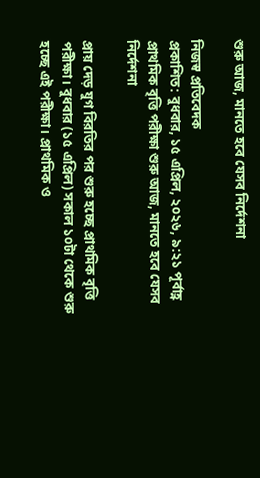শুরু আজ, মানতে হবে যেসব নির্দেশনা

নিজস্ব প্রতিবেদক
প্রকাশিত: বুধবার, ১৫ এপ্রিল, ২০২৬, ৯:২১ পূর্বাহ্ণ
প্রাথমিক বৃত্তি পরীক্ষা শুরু আজ, মানতে হবে যেসব নির্দেশনা

প্রায় দেড় যুগ বিরতির পর শুরু হচ্ছে প্রাথমিক বৃত্তি পরীক্ষা। বুধবার (১৫ এপ্রিল) সকাল ১০টা থেকে শুরু হচ্ছে এই পরীক্ষা। প্রাথমিক ও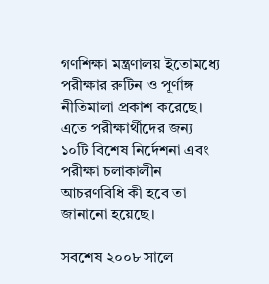গণশিক্ষা মন্ত্রণালয় ইতোমধ্যে পরীক্ষার রুটিন ও পূর্ণাঙ্গ নীতিমালা প্রকাশ করেছে। এতে পরীক্ষার্থীদের জন্য ১০টি বিশেষ নির্দেশনা এবং পরীক্ষা চলাকালীন আচরণবিধি কী হবে তা জানানো হয়েছে।

সবশেষ ২০০৮ সালে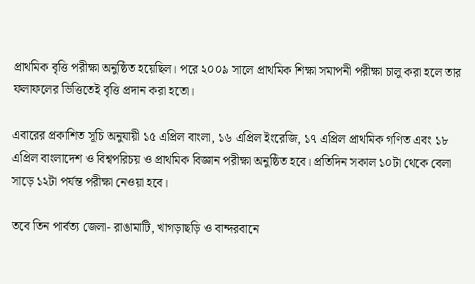প্রাথমিক বৃত্তি পরীক্ষা অনুষ্ঠিত হয়েছিল। পরে ২০০৯ সালে প্রাথমিক শিক্ষা সমাপনী পরীক্ষা চালু করা হলে তার ফলাফলের ভিত্তিতেই বৃত্তি প্রদান করা হতো।

এবারের প্রকাশিত সূচি অনুযায়ী ১৫ এপ্রিল বাংলা, ১৬ এপ্রিল ইংরেজি, ১৭ এপ্রিল প্রাথমিক গণিত এবং ১৮ এপ্রিল বাংলাদেশ ও বিশ্বপরিচয় ও প্রাথমিক বিজ্ঞান পরীক্ষা অনুষ্ঠিত হবে। প্রতিদিন সকাল ১০টা থেকে বেলা সাড়ে ১২টা পর্যন্ত পরীক্ষা নেওয়া হবে।

তবে তিন পার্বত্য জেলা- রাঙামাটি, খাগড়াছড়ি ও বান্দরবানে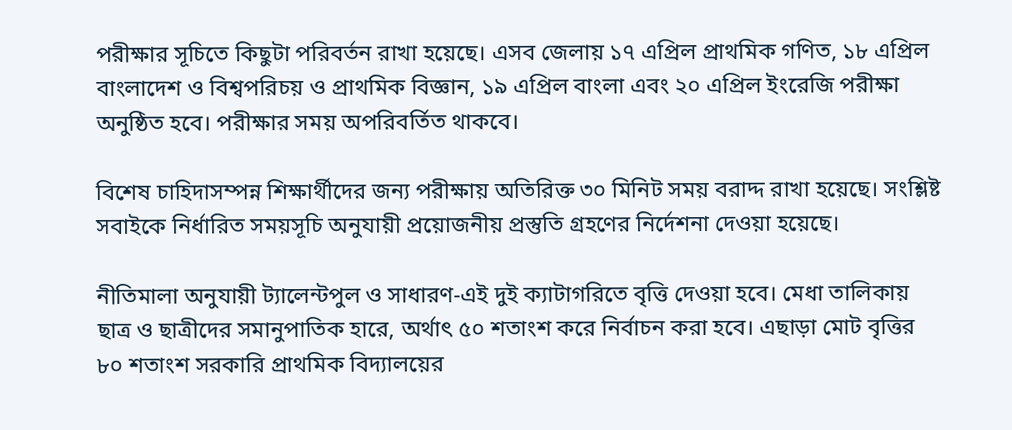পরীক্ষার সূচিতে কিছুটা পরিবর্তন রাখা হয়েছে। এসব জেলায় ১৭ এপ্রিল প্রাথমিক গণিত, ১৮ এপ্রিল বাংলাদেশ ও বিশ্বপরিচয় ও প্রাথমিক বিজ্ঞান, ১৯ এপ্রিল বাংলা এবং ২০ এপ্রিল ইংরেজি পরীক্ষা অনুষ্ঠিত হবে। পরীক্ষার সময় অপরিবর্তিত থাকবে।

বিশেষ চাহিদাসম্পন্ন শিক্ষার্থীদের জন্য পরীক্ষায় অতিরিক্ত ৩০ মিনিট সময় বরাদ্দ রাখা হয়েছে। সংশ্লিষ্ট সবাইকে নির্ধারিত সময়সূচি অনুযায়ী প্রয়োজনীয় প্রস্তুতি গ্রহণের নির্দেশনা দেওয়া হয়েছে।

নীতিমালা অনুযায়ী ট্যালেন্টপুল ও সাধারণ-এই দুই ক্যাটাগরিতে বৃত্তি দেওয়া হবে। মেধা তালিকায় ছাত্র ও ছাত্রীদের সমানুপাতিক হারে, অর্থাৎ ৫০ শতাংশ করে নির্বাচন করা হবে। এছাড়া মোট বৃত্তির ৮০ শতাংশ সরকারি প্রাথমিক বিদ্যালয়ের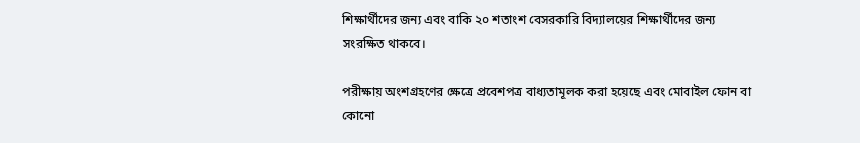শিক্ষার্থীদের জন্য এবং বাকি ২০ শতাংশ বেসরকারি বিদ্যালয়ের শিক্ষার্থীদের জন্য সংরক্ষিত থাকবে।

পরীক্ষায় অংশগ্রহণের ক্ষেত্রে প্রবেশপত্র বাধ্যতামূলক করা হয়েছে এবং মোবাইল ফোন বা কোনো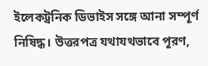ইলেকট্রনিক ডিভাইস সঙ্গে আনা সম্পূর্ণ নিষিদ্ধ। উত্তরপত্র যথাযথভাবে পূরণ,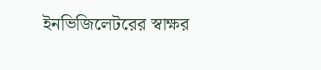ইনভিজিলেটরের স্বাক্ষর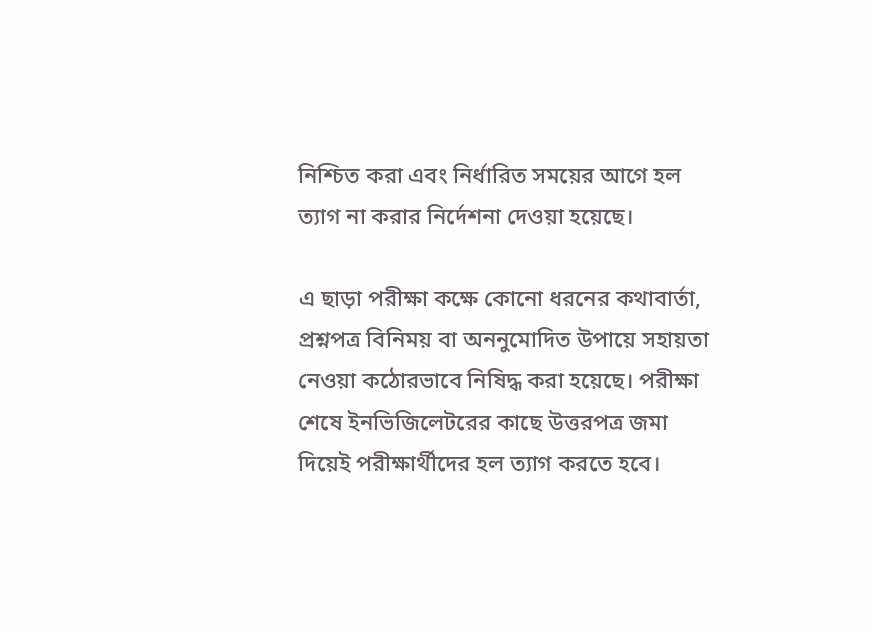নিশ্চিত করা এবং নির্ধারিত সময়ের আগে হল ত্যাগ না করার নির্দেশনা দেওয়া হয়েছে।

এ ছাড়া পরীক্ষা কক্ষে কোনো ধরনের কথাবার্তা, প্রশ্নপত্র বিনিময় বা অননুমোদিত উপায়ে সহায়তা নেওয়া কঠোরভাবে নিষিদ্ধ করা হয়েছে। পরীক্ষা শেষে ইনভিজিলেটরের কাছে উত্তরপত্র জমা দিয়েই পরীক্ষার্থীদের হল ত্যাগ করতে হবে।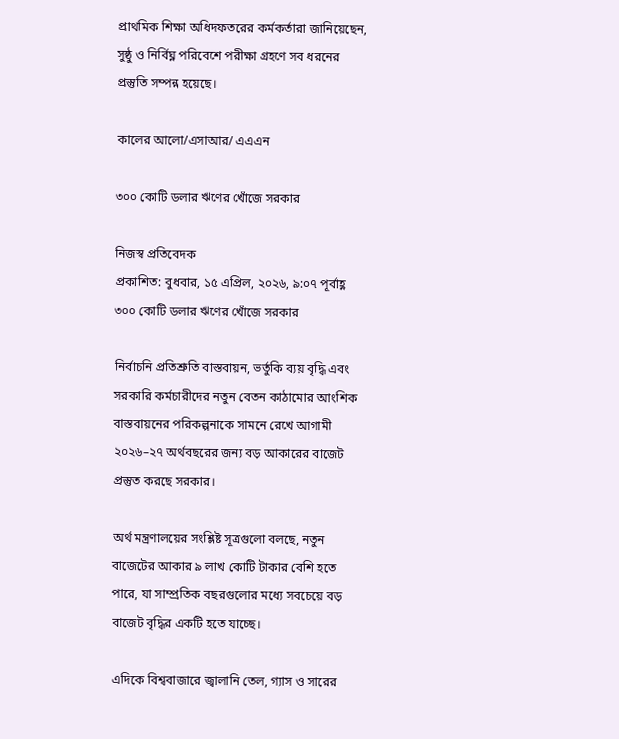প্রাথমিক শিক্ষা অধিদফতরের কর্মকর্তারা জানিয়েছেন, সুষ্ঠু ও নির্বিঘ্ন পরিবেশে পরীক্ষা গ্রহণে সব ধরনের প্রস্তুতি সম্পন্ন হয়েছে।

কালের আলো/এসাআর/ এএএন

৩০০ কোটি ডলার ঋণের খোঁজে সরকার

নিজস্ব প্রতিবেদক
প্রকাশিত: বুধবার, ১৫ এপ্রিল, ২০২৬, ৯:০৭ পূর্বাহ্ণ
৩০০ কোটি ডলার ঋণের খোঁজে সরকার

নির্বাচনি প্রতিশ্রুতি বাস্তবায়ন, ভর্তুকি ব্যয় বৃদ্ধি এবং সরকারি কর্মচারীদের নতুন বেতন কাঠামোর আংশিক বাস্তবায়নের পরিকল্পনাকে সামনে রেখে আগামী ২০২৬–২৭ অর্থবছরের জন্য বড় আকারের বাজেট প্রস্তুত করছে সরকার।

অর্থ মন্ত্রণালয়ের সংশ্লিষ্ট সূত্রগুলো বলছে, নতুন বাজেটের আকার ৯ লাখ কোটি টাকার বেশি হতে পারে, যা সাম্প্রতিক বছরগুলোর মধ্যে সবচেয়ে বড় বাজেট বৃদ্ধির একটি হতে যাচ্ছে।

এদিকে বিশ্ববাজারে জ্বালানি তেল, গ্যাস ও সারের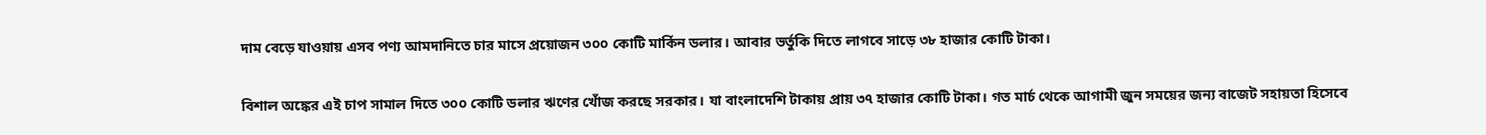দাম বেড়ে যাওয়ায় এসব পণ্য আমদানিতে চার মাসে প্রয়োজন ৩০০ কোটি মার্কিন ডলার। আবার ভর্তুকি দিতে লাগবে সাড়ে ৩৮ হাজার কোটি টাকা।

বিশাল অঙ্কের এই চাপ সামাল দিতে ৩০০ কোটি ডলার ঋণের খোঁজ করছে সরকার। যা বাংলাদেশি টাকায় প্রায় ৩৭ হাজার কোটি টাকা। গত মার্চ থেকে আগামী জুন সময়ের জন্য বাজেট সহায়তা হিসেবে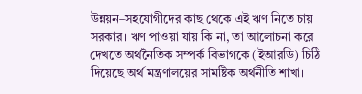উন্নয়ন–সহযোগীদের কাছ থেকে এই ঋণ নিতে চায় সরকার। ঋণ পাওয়া যায় কি না, তা আলোচনা করে দেখতে অর্থনৈতিক সম্পর্ক বিভাগকে (ইআরডি) চিঠি দিয়েছে অর্থ মন্ত্রণালয়ের সামষ্টিক অর্থনীতি শাখা।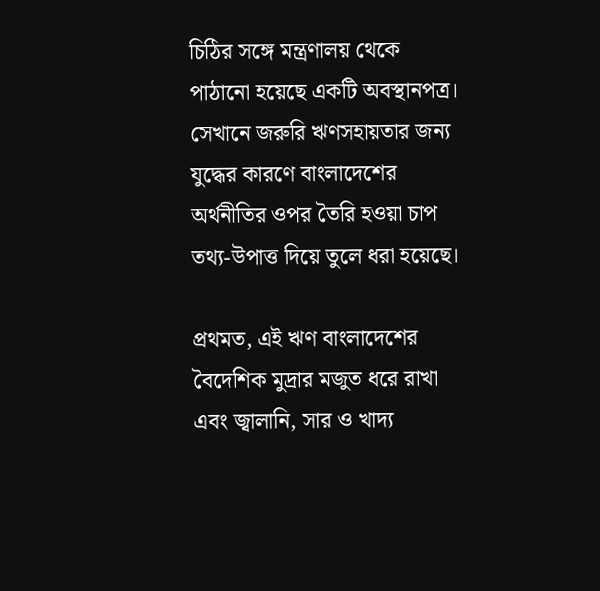চিঠির সঙ্গে মন্ত্রণালয় থেকে পাঠানো হয়েছে একটি অবস্থানপত্র। সেখানে জরুরি ঋণসহায়তার জন্য যুদ্ধের কারণে বাংলাদেশের অর্থনীতির ওপর তৈরি হওয়া চাপ তথ্য-উপাত্ত দিয়ে তুলে ধরা হয়েছে।

প্রথমত, এই ঋণ বাংলাদেশের বৈদেশিক মুদ্রার মজুত ধরে রাখা এবং জ্বালানি, সার ও খাদ্য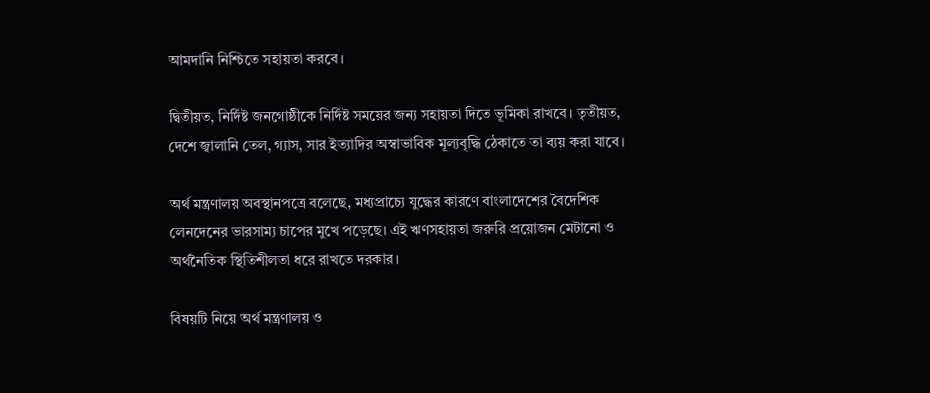আমদানি নিশ্চিতে সহায়তা করবে।

দ্বিতীয়ত, নির্দিষ্ট জনগোষ্ঠীকে নির্দিষ্ট সময়ের জন্য সহায়তা দিতে ভূমিকা রাখবে। তৃতীয়ত, দেশে জ্বালানি তেল, গ্যাস, সার ইত্যাদির অস্বাভাবিক মূল্যবৃদ্ধি ঠেকাতে তা ব্যয় করা যাবে।

অর্থ মন্ত্রণালয় অবস্থানপত্রে বলেছে, মধ্যপ্রাচ্যে যুদ্ধের কারণে বাংলাদেশের বৈদেশিক লেনদেনের ভারসাম্য চাপের মুখে পড়েছে। এই ঋণসহায়তা জরুরি প্রয়োজন মেটানো ও অর্থনৈতিক স্থিতিশীলতা ধরে রাখতে দরকার।

বিষয়টি নিয়ে অর্থ মন্ত্রণালয় ও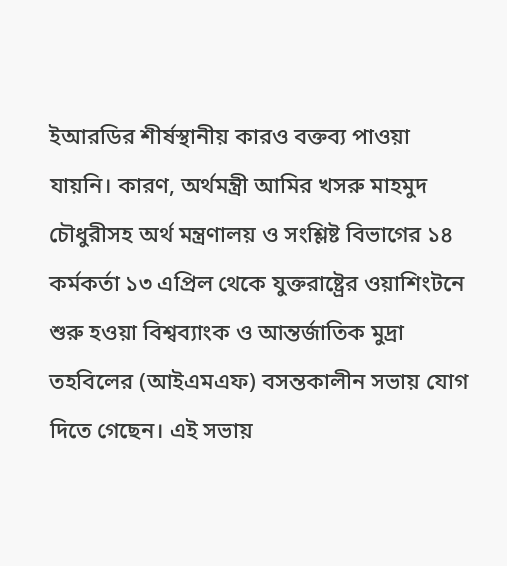ইআরডির শীর্ষস্থানীয় কারও বক্তব্য পাওয়া যায়নি। কারণ, অর্থমন্ত্রী আমির খসরু মাহমুদ চৌধুরীসহ অর্থ মন্ত্রণালয় ও সংশ্লিষ্ট বিভাগের ১৪ কর্মকর্তা ১৩ এপ্রিল থেকে যুক্তরাষ্ট্রের ওয়াশিংটনে শুরু হওয়া বিশ্বব্যাংক ও আন্তর্জাতিক মুদ্রা তহবিলের (আইএমএফ) বসন্তকালীন সভায় যোগ দিতে গেছেন। এই সভায়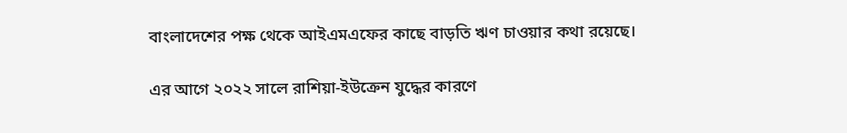বাংলাদেশের পক্ষ থেকে আইএমএফের কাছে বাড়তি ঋণ চাওয়ার কথা রয়েছে।

এর আগে ২০২২ সালে রাশিয়া-ইউক্রেন যুদ্ধের কারণে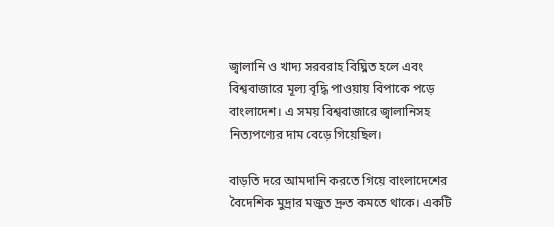জ্বালানি ও খাদ্য সরবরাহ বিঘ্নিত হলে এবং বিশ্ববাজারে মূল্য বৃদ্ধি পাওয়ায় বিপাকে পড়ে বাংলাদেশ। এ সময় বিশ্ববাজারে জ্বালানিসহ নিত্যপণ্যের দাম বেড়ে গিয়েছিল।

বাড়তি দরে আমদানি করতে গিয়ে বাংলাদেশের বৈদেশিক মুদ্রার মজুত দ্রুত কমতে থাকে। একটি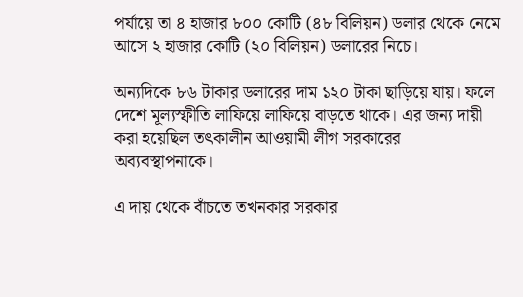পর্যায়ে তা ৪ হাজার ৮০০ কোটি (৪৮ বিলিয়ন) ডলার থেকে নেমে আসে ২ হাজার কোটি (২০ বিলিয়ন) ডলারের নিচে।

অন্যদিকে ৮৬ টাকার ডলারের দাম ১২০ টাকা ছাড়িয়ে যায়। ফলে দেশে মূল্যস্ফীতি লাফিয়ে লাফিয়ে বাড়তে থাকে। এর জন্য দায়ী করা হয়েছিল তৎকালীন আওয়ামী লীগ সরকারের অব্যবস্থাপনাকে।

এ দায় থেকে বাঁচতে তখনকার সরকার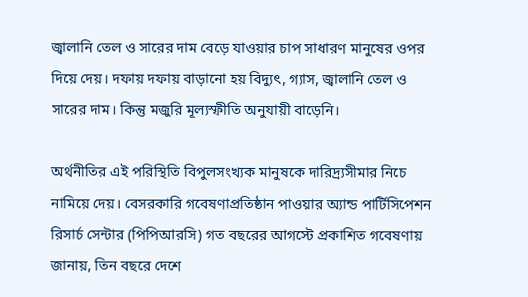জ্বালানি তেল ও সারের দাম বেড়ে যাওয়ার চাপ সাধারণ মানুষের ওপর দিয়ে দেয়। দফায় দফায় বাড়ানো হয় বিদ্যুৎ, গ্যাস, জ্বালানি তেল ও সারের দাম। কিন্তু মজুরি মূল্যস্ফীতি অনুযায়ী বাড়েনি।

অর্থনীতির এই পরিস্থিতি বিপুলসংখ্যক মানুষকে দারিদ্র্যসীমার নিচে নামিয়ে দেয়। বেসরকারি গবেষণাপ্রতিষ্ঠান পাওয়ার অ্যান্ড পার্টিসিপেশন রিসার্চ সেন্টার (পিপিআরসি) গত বছরের আগস্টে প্রকাশিত গবেষণায় জানায়, তিন বছরে দেশে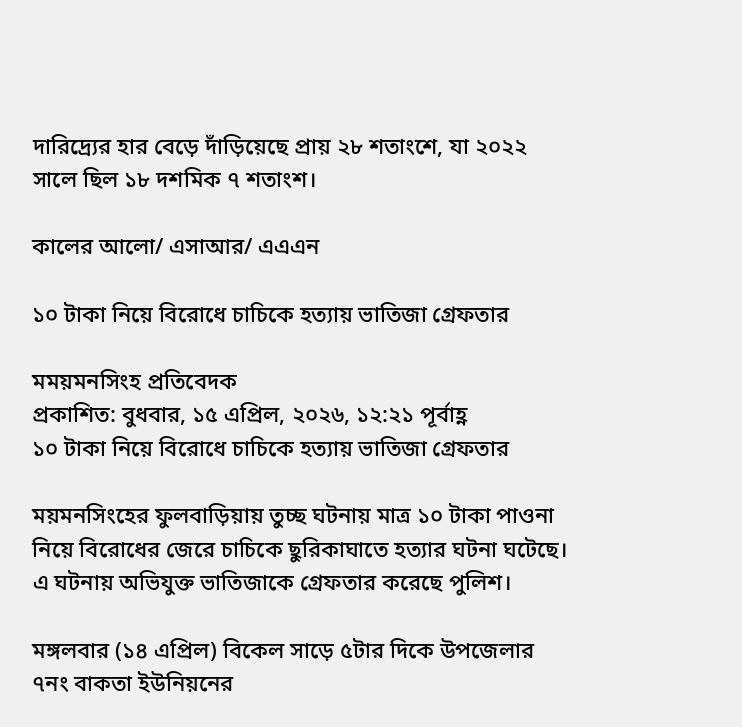দারিদ্র্যের হার বেড়ে দাঁড়িয়েছে প্রায় ২৮ শতাংশে, যা ২০২২ সালে ছিল ১৮ দশমিক ৭ শতাংশ।

কালের আলো/ এসাআর/ এএএন

১০ টাকা নিয়ে বিরোধে চাচিকে হত্যায় ভাতিজা গ্রেফতার

মময়মনসিংহ প্রতিবেদক
প্রকাশিত: বুধবার, ১৫ এপ্রিল, ২০২৬, ১২:২১ পূর্বাহ্ণ
১০ টাকা নিয়ে বিরোধে চাচিকে হত্যায় ভাতিজা গ্রেফতার

ময়মনসিংহের ফুলবাড়িয়ায় তুচ্ছ ঘটনায় মাত্র ১০ টাকা পাওনা নিয়ে বিরোধের জেরে চাচিকে ছুরিকাঘাতে হত্যার ঘটনা ঘটেছে। এ ঘটনায় অভিযুক্ত ভাতিজাকে গ্রেফতার করেছে পুলিশ।

মঙ্গলবার (১৪ এপ্রিল) বিকেল সাড়ে ৫টার দিকে উপজেলার ৭নং বাকতা ইউনিয়নের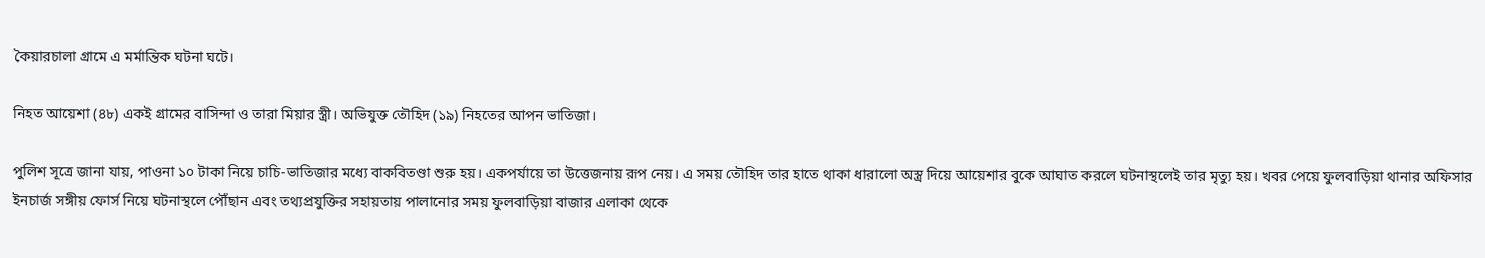কৈয়ারচালা গ্রামে এ মর্মান্তিক ঘটনা ঘটে।

নিহত আয়েশা (৪৮) একই গ্রামের বাসিন্দা ও তারা মিয়ার স্ত্রী। অভিযুক্ত তৌহিদ (১৯) নিহতের আপন ভাতিজা।

পুলিশ সূত্রে জানা যায়, পাওনা ১০ টাকা নিয়ে চাচি-ভাতিজার মধ্যে বাকবিতণ্ডা শুরু হয়। একপর্যায়ে তা উত্তেজনায় রূপ নেয়। এ সময় তৌহিদ তার হাতে থাকা ধারালো অস্ত্র দিয়ে আয়েশার বুকে আঘাত করলে ঘটনাস্থলেই তার মৃত্যু হয়। খবর পেয়ে ফুলবাড়িয়া থানার অফিসার ইনচার্জ সঙ্গীয় ফোর্স নিয়ে ঘটনাস্থলে পৌঁছান এবং তথ্যপ্রযুক্তির সহায়তায় পালানোর সময় ফুলবাড়িয়া বাজার এলাকা থেকে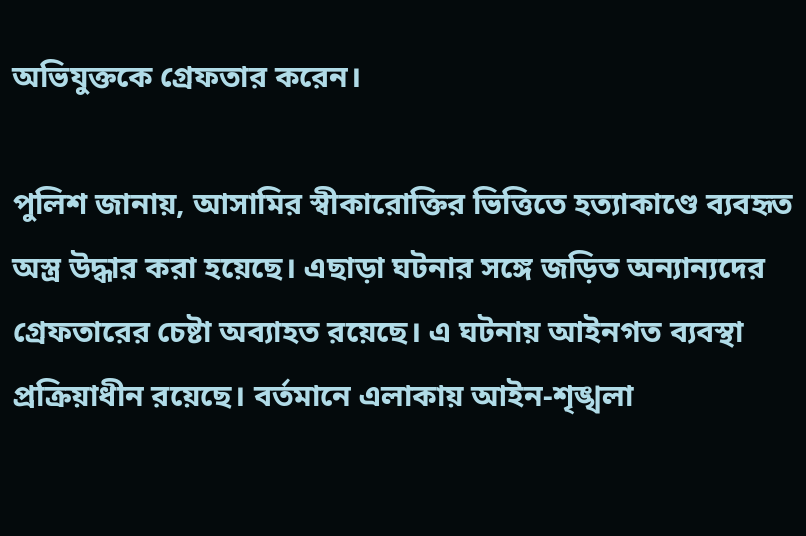অভিযুক্তকে গ্রেফতার করেন।

পুলিশ জানায়, আসামির স্বীকারোক্তির ভিত্তিতে হত্যাকাণ্ডে ব্যবহৃত অস্ত্র উদ্ধার করা হয়েছে। এছাড়া ঘটনার সঙ্গে জড়িত অন্যান্যদের গ্রেফতারের চেষ্টা অব্যাহত রয়েছে। এ ঘটনায় আইনগত ব্যবস্থা প্রক্রিয়াধীন রয়েছে। বর্তমানে এলাকায় আইন-শৃঙ্খলা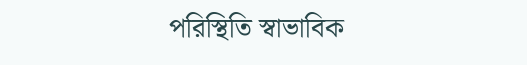পরিস্থিতি স্বাভাবিক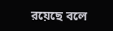রয়েছে বলে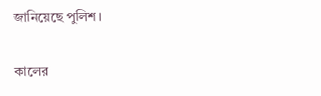জানিয়েছে পুলিশ।

কালের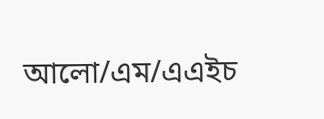আলো/এম/এএইচ